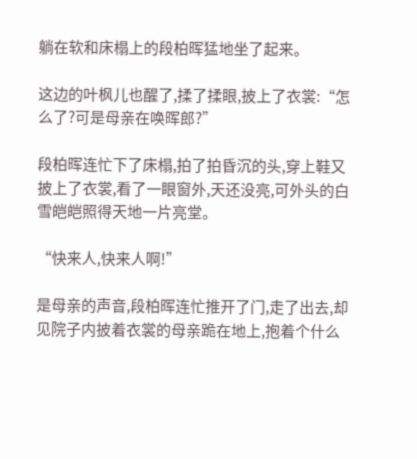躺在软和床榻上的段柏晖猛地坐了起来。

这边的叶枫儿也醒了,揉了揉眼,披上了衣裳:“怎么了?可是母亲在唤晖郎?”

段柏晖连忙下了床榻,拍了拍昏沉的头,穿上鞋又披上了衣裳,看了一眼窗外,天还没亮,可外头的白雪皑皑照得天地一片亮堂。

“快来人,快来人啊!”

是母亲的声音,段柏晖连忙推开了门,走了出去,却见院子内披着衣裳的母亲跪在地上,抱着个什么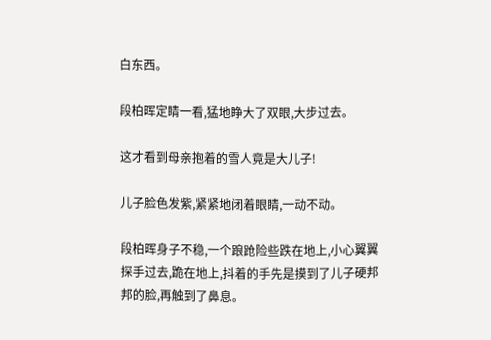白东西。

段柏晖定睛一看,猛地睁大了双眼,大步过去。

这才看到母亲抱着的雪人竟是大儿子!

儿子脸色发紫,紧紧地闭着眼睛,一动不动。

段柏晖身子不稳,一个踉跄险些跌在地上,小心翼翼探手过去,跪在地上,抖着的手先是摸到了儿子硬邦邦的脸,再触到了鼻息。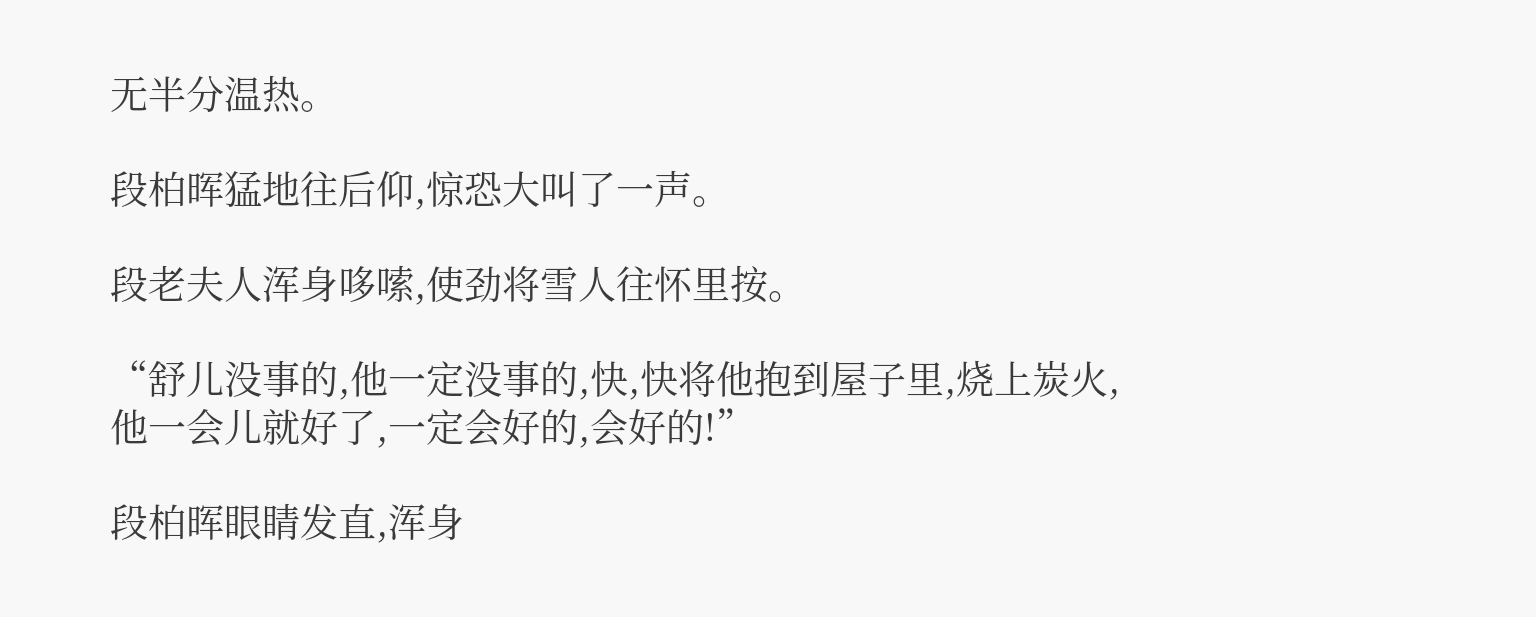无半分温热。

段柏晖猛地往后仰,惊恐大叫了一声。

段老夫人浑身哆嗦,使劲将雪人往怀里按。

“舒儿没事的,他一定没事的,快,快将他抱到屋子里,烧上炭火,他一会儿就好了,一定会好的,会好的!”

段柏晖眼睛发直,浑身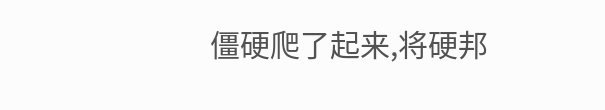僵硬爬了起来,将硬邦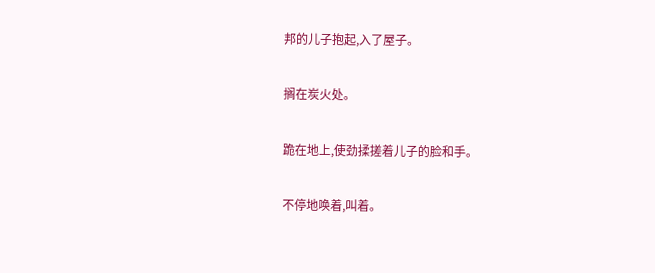邦的儿子抱起,入了屋子。

搁在炭火处。

跪在地上,使劲揉搓着儿子的脸和手。

不停地唤着,叫着。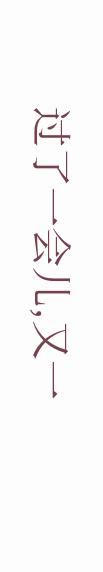过了一会儿,又一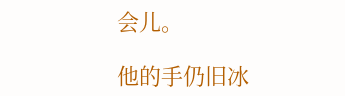会儿。

他的手仍旧冰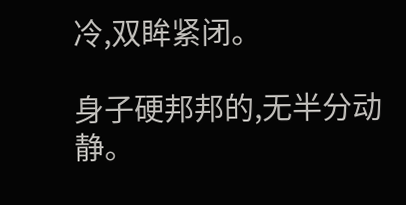冷,双眸紧闭。

身子硬邦邦的,无半分动静。